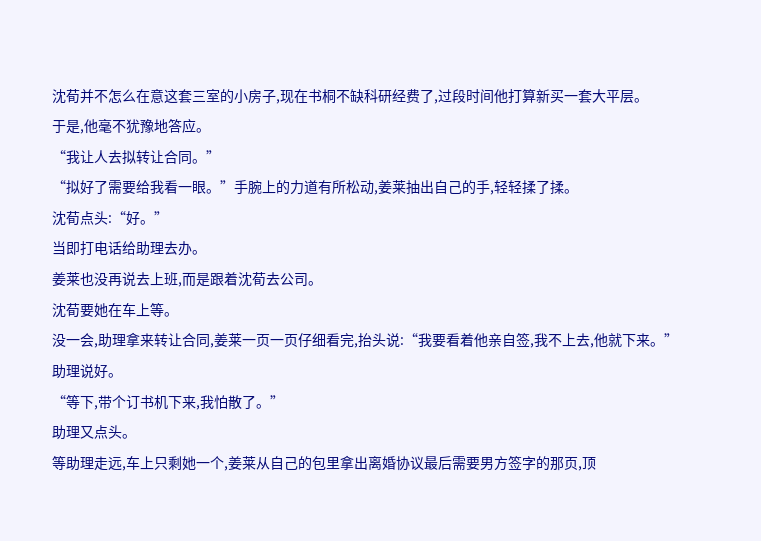沈荀并不怎么在意这套三室的小房子,现在书桐不缺科研经费了,过段时间他打算新买一套大平层。
于是,他毫不犹豫地答应。
“我让人去拟转让合同。”
“拟好了需要给我看一眼。”手腕上的力道有所松动,姜莱抽出自己的手,轻轻揉了揉。
沈荀点头:“好。”
当即打电话给助理去办。
姜莱也没再说去上班,而是跟着沈荀去公司。
沈荀要她在车上等。
没一会,助理拿来转让合同,姜莱一页一页仔细看完,抬头说:“我要看着他亲自签,我不上去,他就下来。”
助理说好。
“等下,带个订书机下来,我怕散了。”
助理又点头。
等助理走远,车上只剩她一个,姜莱从自己的包里拿出离婚协议最后需要男方签字的那页,顶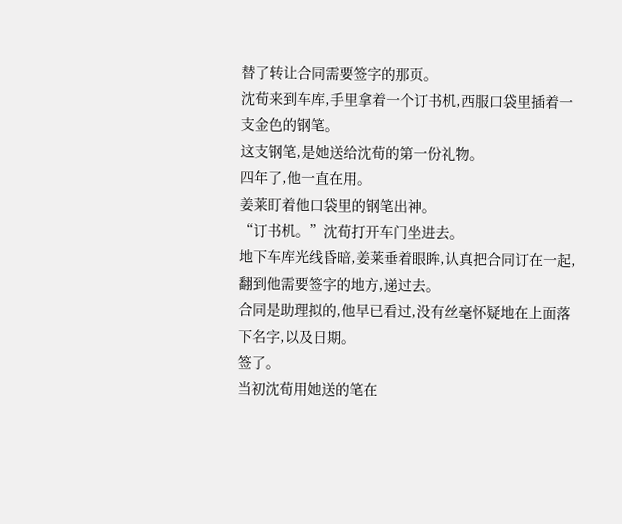替了转让合同需要签字的那页。
沈荀来到车库,手里拿着一个订书机,西服口袋里插着一支金色的钢笔。
这支钢笔,是她送给沈荀的第一份礼物。
四年了,他一直在用。
姜莱盯着他口袋里的钢笔出神。
“订书机。”沈荀打开车门坐进去。
地下车库光线昏暗,姜莱垂着眼眸,认真把合同订在一起,翻到他需要签字的地方,递过去。
合同是助理拟的,他早已看过,没有丝毫怀疑地在上面落下名字,以及日期。
签了。
当初沈荀用她送的笔在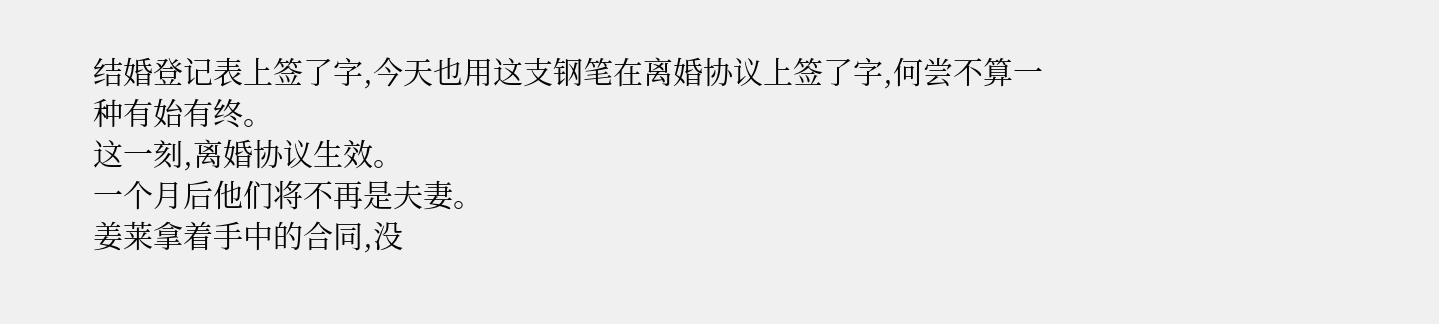结婚登记表上签了字,今天也用这支钢笔在离婚协议上签了字,何尝不算一种有始有终。
这一刻,离婚协议生效。
一个月后他们将不再是夫妻。
姜莱拿着手中的合同,没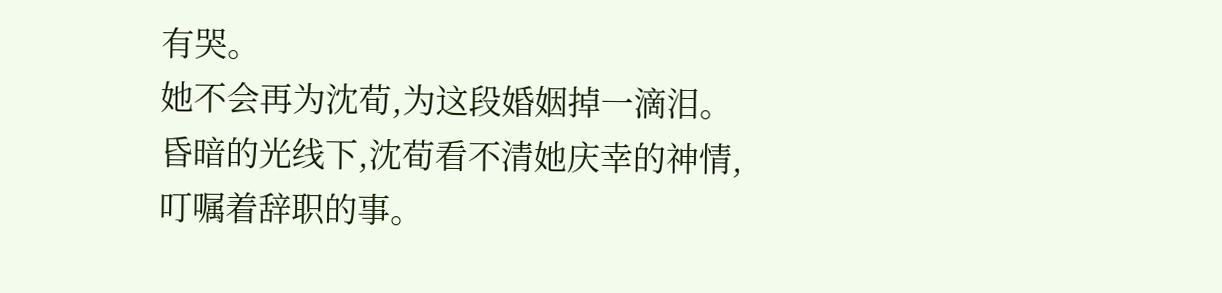有哭。
她不会再为沈荀,为这段婚姻掉一滴泪。
昏暗的光线下,沈荀看不清她庆幸的神情,叮嘱着辞职的事。